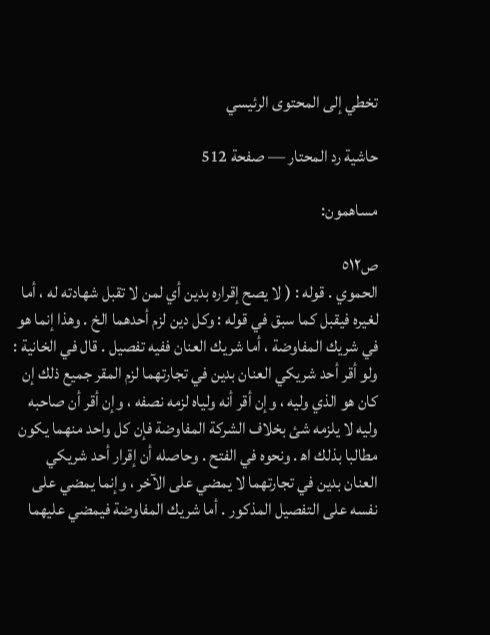تخطي إلى المحتوى الرئيسي

حاشية رد المحتار — صفحة 512

مساهمون:

ص٥١٢
الحموي . قوله : ( لا يصح إقراره بدين أي لمن لا تقبل شهادته له ، أما لغيره فيقبل كما سبق في قوله : وكل دين لزم أحدهما الخ . وهذا إنما هو في شريك المفاوضة ، أما شريك العنان ففيه تفصيل . قال في الخانية : ولو أقر أحد شريكي العنان بدين في تجارتهما لزم المقر جميع ذلك إن كان هو الذي وليه ، وإن أقر أنه ولياه لزمه نصفه ، وإن أقر أن صاحبه وليه لا يلزمه شئ بخلاف الشركة المفاوضة فإن كل واحد منهما يكون مطالبا بذلك اه‍ . ونحوه في الفتح . وحاصله أن إقرار أحد شريكي العنان بدين في تجارتهما لا يمضي على الآخر ، وإنما يمضي على نفسه على التفصيل المذكور . أما شريك المفاوضة فيمضي عليهما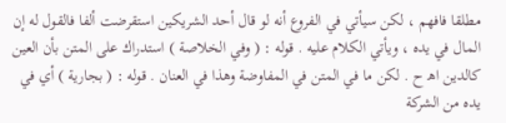مطلقا فافهم ، لكن سيأتي في الفروع أنه لو قال أحد الشريكين استقرضت ألفا فالقول له إن المال في يده ، ويأتي الكلام عليه . قوله : ( وفي الخلاصة ) استدراك على المتن بأن العين كالدين اه‍ ح . لكن ما في المتن في المفاوضة وهذا في العنان . قوله : ( بجارية ) أي في يده من الشركة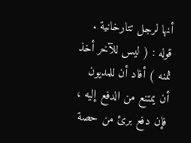أنها لرجل تتارخانية . قوله : ( ليس للآخر أخذ ثمنه ) أفاد أن للمديون أن يمتنع من الدفع إليه ، فإن دفع برئ من حصة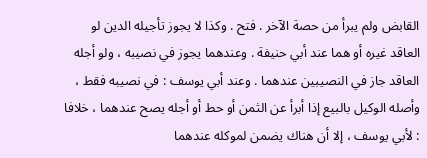القابض ولم يبرأ من حصة الآخر . فتح . وكذا لا يجوز تأجيله الدين لو العاقد غيره أو هما عند أبي حنيفة . وعندهما يجوز في نصيبه ، ولو أجله العاقد جاز في النصيبين عندهما . وعند أبي يوسف : في نصيبه فقط ، وأصله الوكيل بالبيع إذا أبرأ عن الثمن أو حط أو أجله يصح عندهما ، خلافا : لأبي يوسف ، إلا أن هناك يضمن لموكله عندهما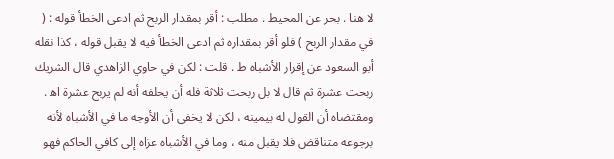لا هنا . بحر عن المحيط . مطلب : أقر بمقدار الربح ثم ادعى الخطأ قوله : ( في مقدار الربح ) فلو أقر بمقداره ثم ادعى الخطأ فيه لا يقبل قوله ، كذا نقله أبو السعود عن إقرار الأشباه ط . قلت : لكن في حاوي الزاهدي قال الشريك ربحت عشرة ثم قال لا بل ربحت ثلاثة فله أن يحلفه أنه لم يربح عشرة اه‍ . ومقتضاه أن القول له بيمينه ، لكن لا يخفى أن الأوجه ما في الأشباه لأنه برجوعه متناقض فلا يقبل منه ، وما في الأشباه عزاه إلى كافي الحاكم فهو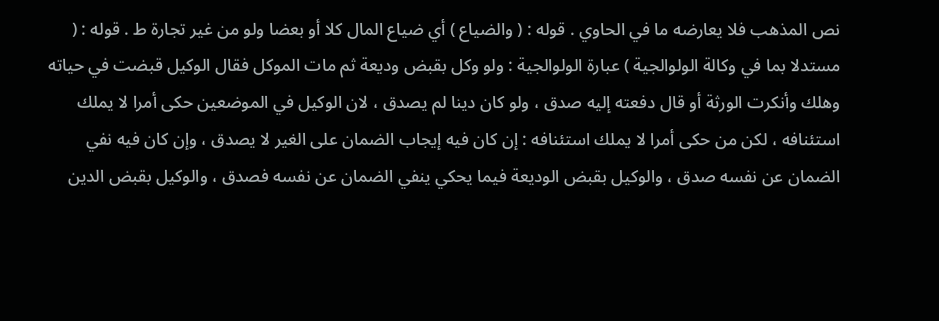نص المذهب فلا يعارضه ما في الحاوي . قوله : ( والضياع ) أي ضياع المال كلا أو بعضا ولو من غير تجارة ط . قوله : ( مستدلا بما في وكالة الولوالجية ) عبارة الولوالجية : ولو وكل بقبض وديعة ثم مات الموكل فقال الوكيل قبضت في حياته وهلك وأنكرت الورثة أو قال دفعته إليه صدق ، ولو كان دينا لم يصدق ، لان الوكيل في الموضعين حكى أمرا لا يملك استئنافه ، لكن من حكى أمرا لا يملك استئنافه : إن كان فيه إيجاب الضمان على الغير لا يصدق ، وإن كان فيه نفي الضمان عن نفسه صدق ، والوكيل بقبض الوديعة فيما يحكي ينفي الضمان عن نفسه فصدق ، والوكيل بقبض الدين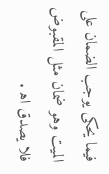فيما يحكى يوجب الضمان على الميت وهو ضمان مثل المقبوض فلا يصدق اه‍ .